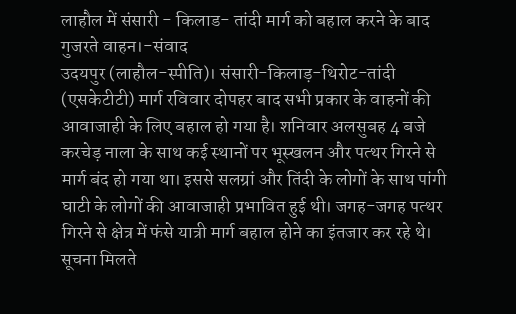लाहौल में संसारी - किलाड- तांदी मार्ग को बहाल करने के बाद गुजरते वाहन।-संवाद
उदयपुर (लाहौल-स्पीति)। संसारी-किलाड़-थिरोट-तांदी (एसकेटीटी) मार्ग रविवार दोपहर बाद सभी प्रकार के वाहनों की आवाजाही के लिए बहाल हो गया है। शनिवार अलसुबह 4 बजे करचेड़ नाला के साथ कई स्थानों पर भूस्खलन और पत्थर गिरने से मार्ग बंद हो गया था। इससे सलग्रां और तिंदी के लोगों के साथ पांगी घाटी के लोगों की आवाजाही प्रभावित हुई थी। जगह-जगह पत्थर गिरने से क्षेत्र में फंसे यात्री मार्ग बहाल होने का इंतजार कर रहे थे।
सूचना मिलते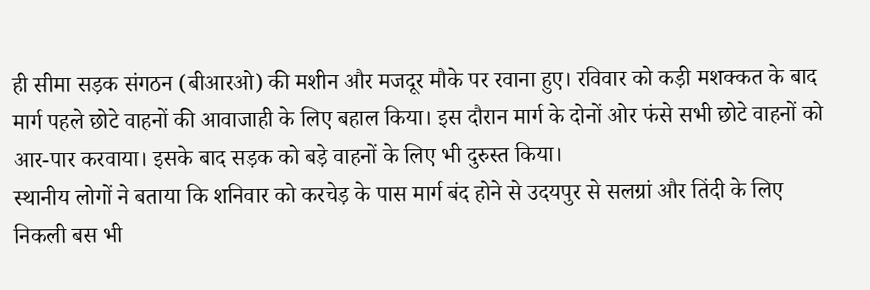ही सीमा सड़क संगठन (बीआरओ) की मशीन और मजदूर मौके पर रवाना हुए। रविवार को कड़ी मशक्कत के बाद मार्ग पहले छोटे वाहनों की आवाजाही के लिए बहाल किया। इस दौरान मार्ग के दोनों ओर फंसे सभी छोटे वाहनों को आर-पार करवाया। इसके बाद सड़क को बड़े वाहनों के लिए भी दुरुस्त किया।
स्थानीय लोगों ने बताया कि शनिवार को करचेड़ के पास मार्ग बंद होने से उदयपुर से सलग्रां और तिंदी के लिए निकली बस भी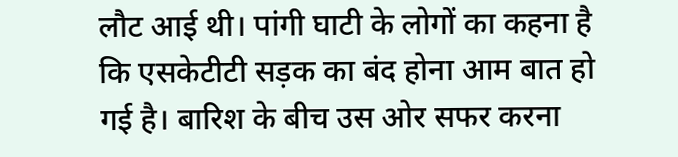लौट आई थी। पांगी घाटी के लोगों का कहना है कि एसकेटीटी सड़क का बंद होना आम बात हो गई है। बारिश के बीच उस ओर सफर करना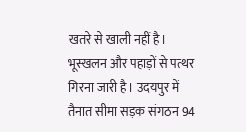खतरे से खाली नहीं है। भूस्खलन और पहाड़ों से पत्थर गिरना जारी है। उदयपुर में तैनात सीमा सड़क संगठन 94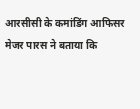आरसीसी के कमांडिंग आफिसर मेजर पारस ने बताया कि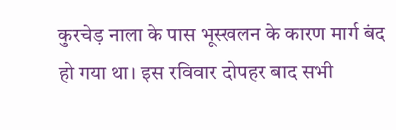कुरचेड़ नाला के पास भूस्खलन के कारण मार्ग बंद हो गया था। इस रविवार दोपहर बाद सभी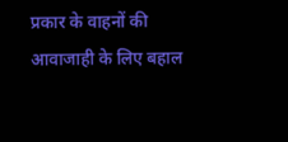प्रकार के वाहनों की आवाजाही के लिए बहाल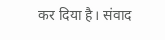कर दिया है। संवाद